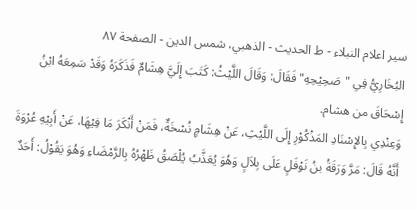سير اعلام النبلاء - ط الحديث - الذهبي، شمس الدين - الصفحة ٨٧
البُخَارِيُّ فِي "صَحِيْحِهِ" فَقَالَ: وَقَالَ اللَّيْثُ: كَتَبَ إِلَيَّ هِشَامٌ فَذَكَرَهُ وَقَدْ سَمِعَهُ ابْنُ إِسْحَاقَ من هشام.
وَعِنْدِي بِالإِسْنَادِ المَذْكُوْرِ إِلَى اللَّيْثِ، عَنْ هِشَامٍ نُسْخَةٌ، فَمَنْ أَنْكَرَ مَا فِيْهَا، عَنْ أَبِيْهِ عُرْوَةَ أَنَّهُ قَالَ: مَرَّ وَرَقَةُ بنُ نَوْفَلٍ عَلَى بِلاَلٍ وَهُوَ يُعَذَّبُ يُلْصَقُ ظَهْرُهُ بِالرَّمْضَاءِ وَهُوَ يَقُوْلُ: أَحَدٌ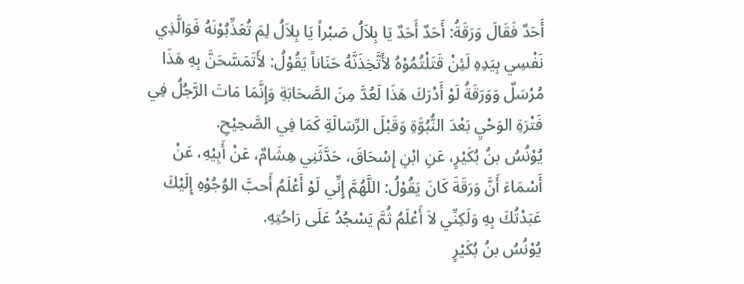أَحَدٌ فَقَالَ وَرَقَةُ: أَحَدٌ أَحَدٌ يَا بِلاَلُ صَبْراً يَا بِلاَلُ لِمَ تُعَذِّبُوْنَهُ فَوَالَّذِي نَفْسِي بِيَدِهِ لَئِنْ قَتَلْتُمُوْهُ لأَتَّخِذَنَّهُ حَنَاناً يَقُوْلُ: لأَتَمَسَّحَنَّ بِهِ هَذَا مُرْسَلٌ وَوَرَقَةُ لَوْ أَدْرَكَ هَذَا لَعُدَّ مِنَ الصَّحَابَةِ وَإِنَّمَا مَاتَ الرَّجُلُ فِي فَتْرَةِ الوَحْيِ بَعْدَ النُّبُوَّةِ وَقَبْلَ الرِّسَالَةِ كَمَا فِي الصَّحِيْحِ.
يُوْنُسُ بنُ بُكَيْرٍ، عَنِ ابْنِ إِسْحَاقَ، حَدَّثَنِي هِشَامٌ، عَنْ أَبِيْهِ، عَنْ أَسْمَاءَ أَنَّ وَرَقَةَ كَانَ يَقُوْلُ: اللَّهُمَّ إِنِّي لَوْ أَعْلَمُ أَحبَّ الوُجُوْهِ إِلَيْكَ عَبَدْتُكَ بِهِ وَلَكِنِّي لاَ أَعْلَمُ ثُمَّ يَسْجُدُ عَلَى رَاحُتِهِ.
يُوْنُسُ بنُ بُكَيْرٍ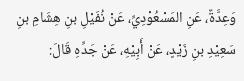وَعِدَّةٌ، عَنِ المَسْعُوْدِيِّ، عَنْ نُفَيْلِ بنِ هِشَامِ بنِ سَعِيْدِ بنِ زَيْدٍ، عَنْ أَبِيْهِ، عَنْ جَدِّهِ قَالَ: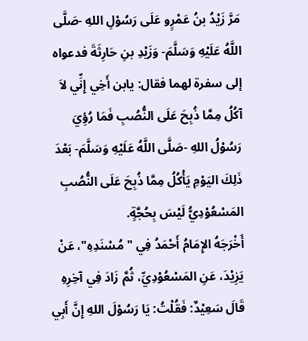مَرَّ زَيْدُ بنُ عَمْرٍو عَلَى رَسُوْلِ اللهِ -صَلَّى اللَّهُ عَلَيْهِ وَسَلَّمَ- وَزَيْدِ بنِ حَارِثَةَ فدعواه إلى سفرة لهما فقال: يابن أَخِي إِنِّي لاَ آكُلُ مِمَّا ذُبِحَ عَلَى النُّصُبِ فَمَا رُؤِيَ رَسُوْلُ اللهِ -صَلَّى اللَّهُ عَلَيْهِ وَسَلَّمَ- بَعْدَ ذَلِكَ اليَوْمِ يَأْكُلُ مِمَّا ذُبِحَ عَلَى النُّصُبِ المَسْعُوْدِيُّ لَيْسَ بِحُجَّةٍ.
أَخْرَجَهُ الإِمَامُ أَحْمَدُ فِي "مُسْنَدِهِ"، عَنْ يَزِيْدَ، عَنِ المَسْعُوْدِيِّ، ثُمَّ زَادَ فِي آخِرِهِ قَالَ سَعِيْدٌ: فَقُلْتُ: يَا رَسُوْلَ اللهِ إِنَّ أَبِي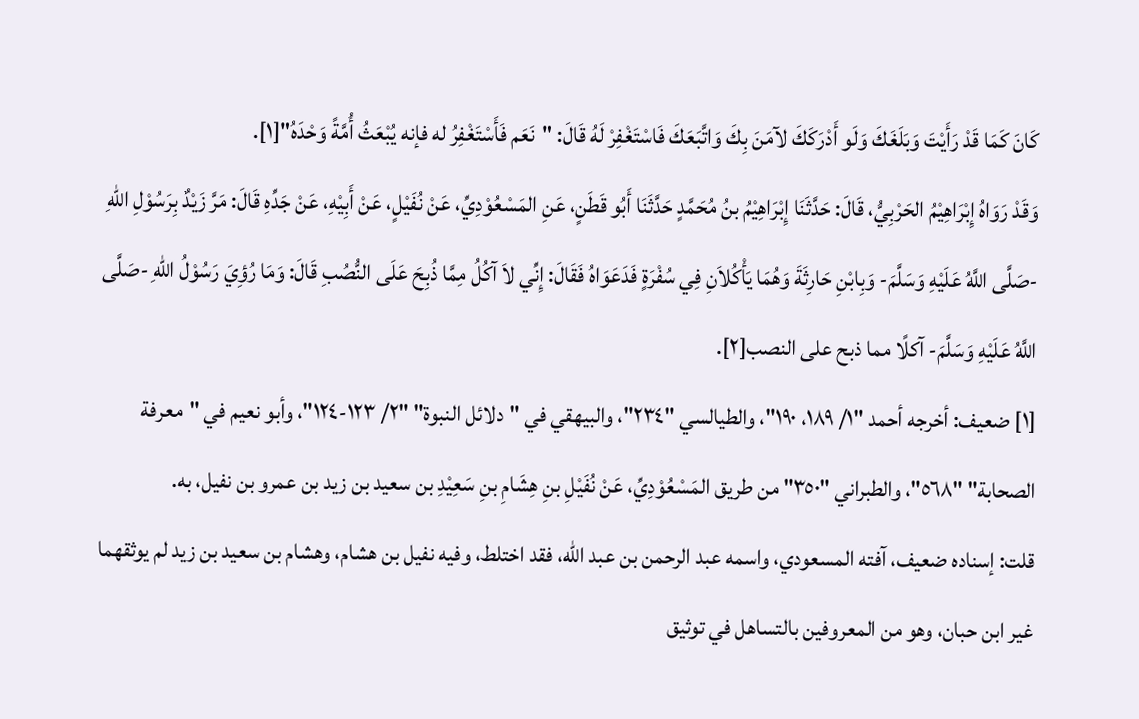كَانَ كَمَا قَدْ رَأَيْتَ وَبَلَغَكَ وَلَو أَدْرَكَكَ لآمَنَ بِكَ وَاتَّبَعَكَ فَاسْتَغْفِرْ لَهُ قَالَ: "نَعَم فَأَسْتَغْفِرُ له فإنه يُبْعَثُ أُمَّةً وَحْدَهُ"[١].
وَقَدْ رَوَاهُ إِبْرَاهِيْمُ الحَرْبِيُّ، قَالَ: حَدَّثَنَا إِبْرَاهِيْمُ بنُ مُحَمَّدٍ حَدَّثَنَا أَبُو قَطَنٍ، عَنِ المَسْعُوْدِيِّ، عَنْ نُفَيْلٍ، عَنْ أَبِيْهِ، عَنْ جَدِّهِ قَالَ: مَرَّ زَيْدٌ بِرَسُوْلِ اللهِ -صَلَّى اللَّهُ عَلَيْهِ وَسَلَّمَ- وَبِابْنِ حَارِثَةَ وَهُمَا يَأْكُلاَنِ فِي سُفْرَةٍ فَدَعَوَاهُ فَقَالَ: إِنِّي لاَ آكُلُ مِمَّا ذُبِحَ عَلَى النُّصُبِ قَالَ: وَمَا رُؤِيَ رَسُوْلُ اللهِ -صَلَّى اللَّهُ عَلَيْهِ وَسَلَّمَ- آكلًا مما ذبح على النصب[٢].
[١] ضعيف: أخرجه أحمد "١/ ١٨٩، ١٩٠"، والطيالسي "٢٣٤"، والبيهقي في "دلائل النبوة" "٢/ ١٢٣-١٢٤"، وأبو نعيم في "معرفة الصحابة" "٥٦٨"، والطبراني "٣٥٠" من طريق المَسْعُوْدِيِّ، عَنْ نُفَيْلِ بنِ هِشَامِ بنِ سَعِيْدِ بن سعيد بن زيد بن عمرو بن نفيل، به.
قلت: إسناده ضعيف، آفته المسعودي، واسمه عبد الرحمن بن عبد الله، فقد اختلط، وفيه نفيل بن هشام، وهشام بن سعيد بن زيد لم يوثقهما غير ابن حبان، وهو من المعروفين بالتساهل في توثيق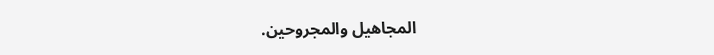المجاهيل والمجروحين.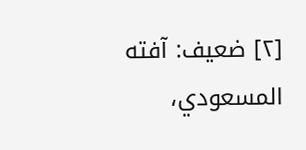[٢] ضعيف: آفته المسعودي،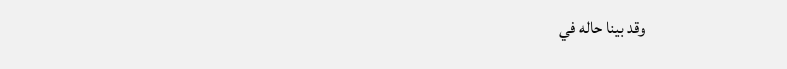وقد بينا حاله في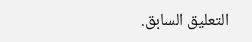التعليق السابق.